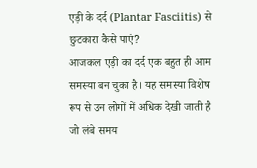एड़ी के दर्द (Plantar Fasciitis) से छुटकारा कैसे पाएं?
आजकल एड़ी का दर्द एक बहुत ही आम समस्या बन चुका है। यह समस्या विशेष रूप से उन लोगों में अधिक देखी जाती है जो लंबे समय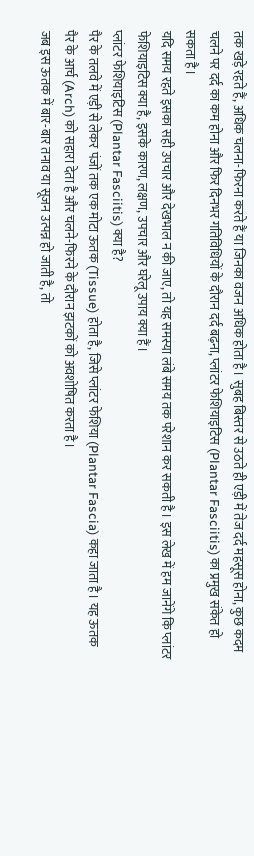तक खड़े रहते हैं, अधिक चलना-फिरना करते हैं या जिनका वजन अधिक होता है। सुबह बिस्तर से उठते ही एड़ी में तेज दर्द महसूस होना, कुछ कदम चलने पर दर्द का कम होना और फिर दिनभर गतिविधियों के दौरान दर्द बढ़ना, प्लांटर फेशियाइटिस (Plantar Fasciitis) का प्रमुख संकेत हो सकता है।
यदि समय रहते इसका सही उपचार और देखभाल न की जाए, तो यह समस्या लंबे समय तक परेशान कर सकती है। इस लेख में हम जानेंगे कि प्लांटर फेशियाइटिस क्या है, इसके कारण, लक्षण, उपचार और घरेलू उपाय क्या हैं।
प्लांटर फेशियाइटिस (Plantar Fasciitis) क्या है?
पैर के तलवे में एड़ी से लेकर पंजों तक एक मोटा ऊतक (Tissue) होता है, जिसे प्लांटर फेशिया (Plantar Fascia) कहा जाता है। यह ऊतक पैर के आर्च (Arch) को सहारा देता है और चलने-फिरने के दौरान झटकों को अवशोषित करता है।
जब इस ऊतक में बार-बार तनाव या सूजन उत्पन्न हो जाती है, तो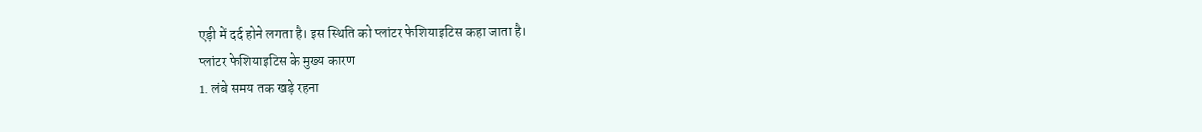एड़ी में दर्द होने लगता है। इस स्थिति को प्लांटर फेशियाइटिस कहा जाता है।
प्लांटर फेशियाइटिस के मुख्य कारण
1. लंबे समय तक खड़े रहना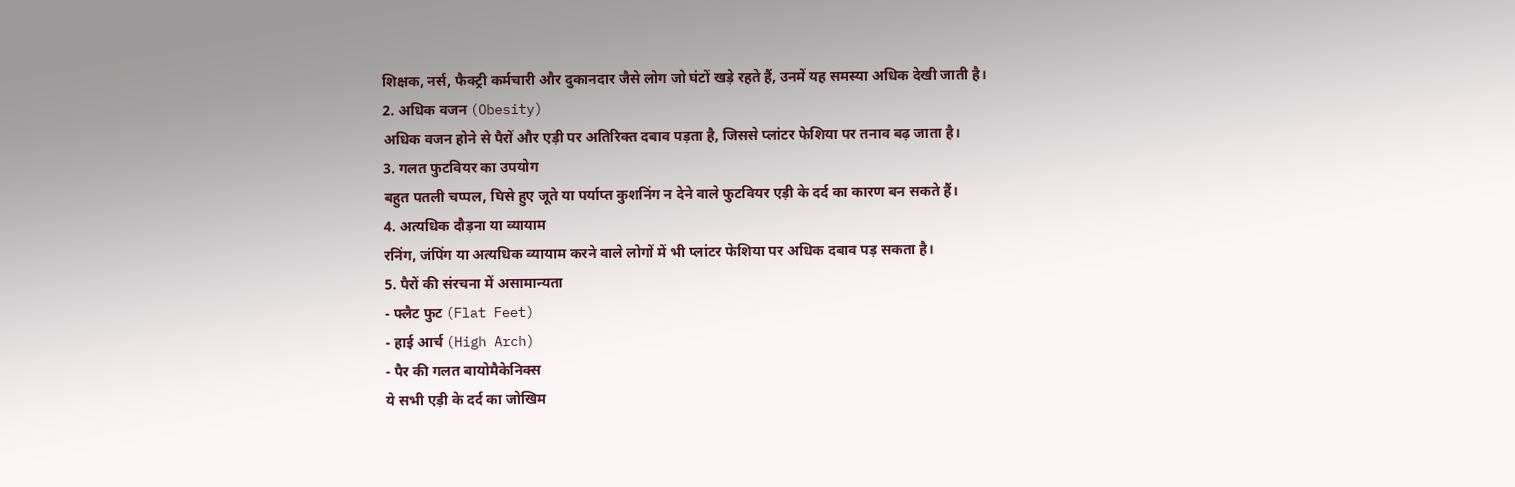शिक्षक, नर्स, फैक्ट्री कर्मचारी और दुकानदार जैसे लोग जो घंटों खड़े रहते हैं, उनमें यह समस्या अधिक देखी जाती है।
2. अधिक वजन (Obesity)
अधिक वजन होने से पैरों और एड़ी पर अतिरिक्त दबाव पड़ता है, जिससे प्लांटर फेशिया पर तनाव बढ़ जाता है।
3. गलत फुटवियर का उपयोग
बहुत पतली चप्पल, घिसे हुए जूते या पर्याप्त कुशनिंग न देने वाले फुटवियर एड़ी के दर्द का कारण बन सकते हैं।
4. अत्यधिक दौड़ना या व्यायाम
रनिंग, जंपिंग या अत्यधिक व्यायाम करने वाले लोगों में भी प्लांटर फेशिया पर अधिक दबाव पड़ सकता है।
5. पैरों की संरचना में असामान्यता
- फ्लैट फुट (Flat Feet)
- हाई आर्च (High Arch)
- पैर की गलत बायोमैकेनिक्स
ये सभी एड़ी के दर्द का जोखिम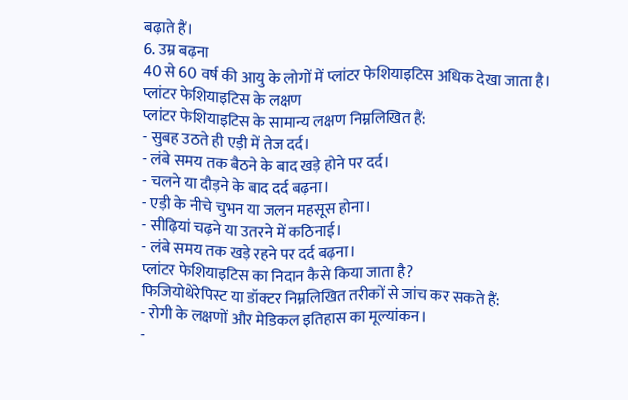बढ़ाते हैं।
6. उम्र बढ़ना
40 से 60 वर्ष की आयु के लोगों में प्लांटर फेशियाइटिस अधिक देखा जाता है।
प्लांटर फेशियाइटिस के लक्षण
प्लांटर फेशियाइटिस के सामान्य लक्षण निम्नलिखित हैं:
- सुबह उठते ही एड़ी में तेज दर्द।
- लंबे समय तक बैठने के बाद खड़े होने पर दर्द।
- चलने या दौड़ने के बाद दर्द बढ़ना।
- एड़ी के नीचे चुभन या जलन महसूस होना।
- सीढ़ियां चढ़ने या उतरने में कठिनाई।
- लंबे समय तक खड़े रहने पर दर्द बढ़ना।
प्लांटर फेशियाइटिस का निदान कैसे किया जाता है?
फिजियोथेरेपिस्ट या डॉक्टर निम्नलिखित तरीकों से जांच कर सकते हैं:
- रोगी के लक्षणों और मेडिकल इतिहास का मूल्यांकन।
-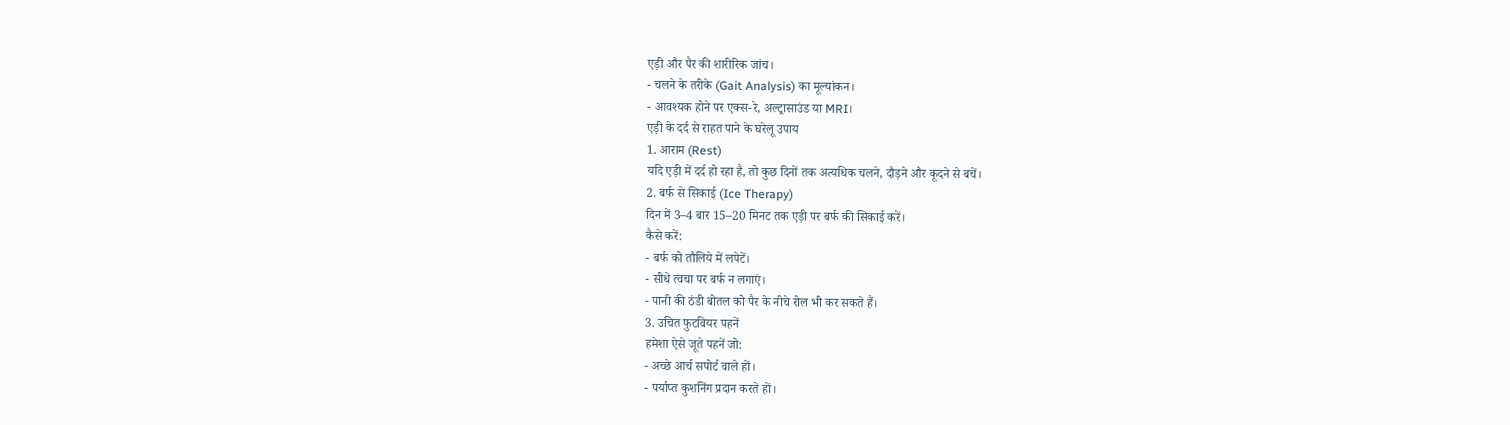एड़ी और पैर की शारीरिक जांच।
- चलने के तरीके (Gait Analysis) का मूल्यांकन।
- आवश्यक होने पर एक्स-रे, अल्ट्रासाउंड या MRI।
एड़ी के दर्द से राहत पाने के घरेलू उपाय
1. आराम (Rest)
यदि एड़ी में दर्द हो रहा है, तो कुछ दिनों तक अत्यधिक चलने, दौड़ने और कूदने से बचें।
2. बर्फ से सिकाई (Ice Therapy)
दिन में 3–4 बार 15–20 मिनट तक एड़ी पर बर्फ की सिकाई करें।
कैसे करें:
- बर्फ को तौलिये में लपेटें।
- सीधे त्वचा पर बर्फ न लगाएं।
- पानी की ठंडी बोतल को पैर के नीचे रोल भी कर सकते हैं।
3. उचित फुटवियर पहनें
हमेशा ऐसे जूते पहनें जो:
- अच्छे आर्च सपोर्ट वाले हों।
- पर्याप्त कुशनिंग प्रदान करते हों।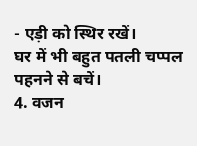- एड़ी को स्थिर रखें।
घर में भी बहुत पतली चप्पल पहनने से बचें।
4. वजन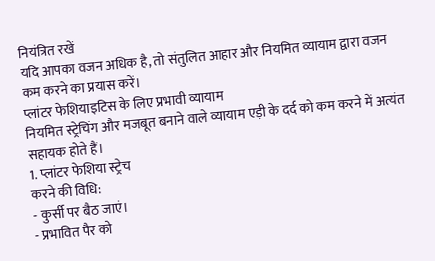नियंत्रित रखें
यदि आपका वजन अधिक है, तो संतुलित आहार और नियमित व्यायाम द्वारा वजन कम करने का प्रयास करें।
प्लांटर फेशियाइटिस के लिए प्रभावी व्यायाम
नियमित स्ट्रेचिंग और मजबूत बनाने वाले व्यायाम एड़ी के दर्द को कम करने में अत्यंत सहायक होते हैं।
1. प्लांटर फेशिया स्ट्रेच
करने की विधि:
- कुर्सी पर बैठ जाएं।
- प्रभावित पैर को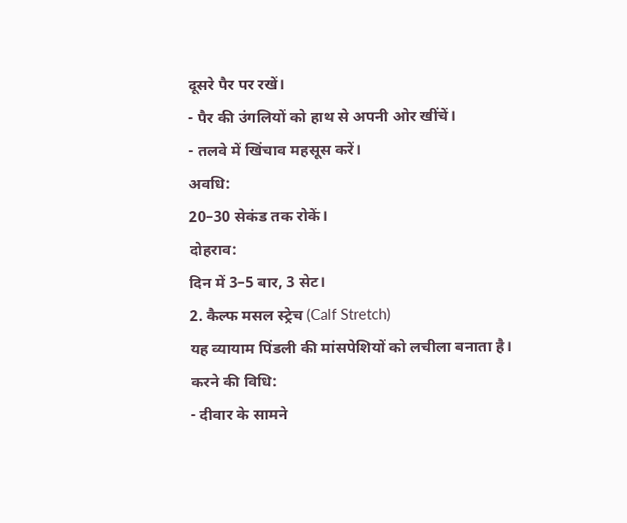दूसरे पैर पर रखें।
- पैर की उंगलियों को हाथ से अपनी ओर खींचें।
- तलवे में खिंचाव महसूस करें।
अवधि:
20–30 सेकंड तक रोकें।
दोहराव:
दिन में 3–5 बार, 3 सेट।
2. कैल्फ मसल स्ट्रेच (Calf Stretch)
यह व्यायाम पिंडली की मांसपेशियों को लचीला बनाता है।
करने की विधि:
- दीवार के सामने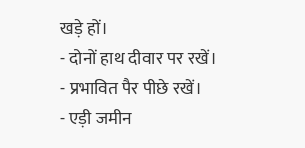खड़े हों।
- दोनों हाथ दीवार पर रखें।
- प्रभावित पैर पीछे रखें।
- एड़ी जमीन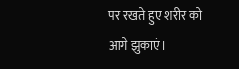पर रखते हुए शरीर को आगे झुकाएं।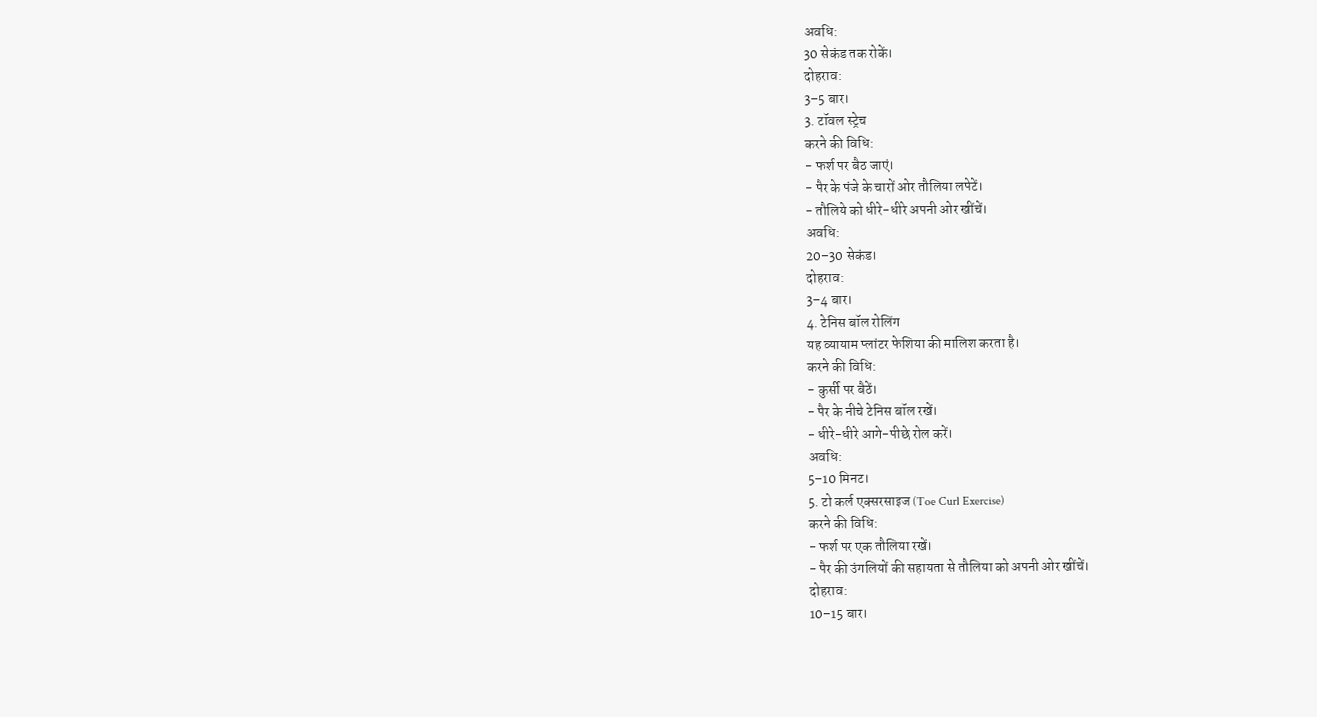अवधि:
30 सेकंड तक रोकें।
दोहराव:
3–5 बार।
3. टॉवल स्ट्रेच
करने की विधि:
- फर्श पर बैठ जाएं।
- पैर के पंजे के चारों ओर तौलिया लपेटें।
- तौलिये को धीरे-धीरे अपनी ओर खींचें।
अवधि:
20–30 सेकंड।
दोहराव:
3–4 बार।
4. टेनिस बॉल रोलिंग
यह व्यायाम प्लांटर फेशिया की मालिश करता है।
करने की विधि:
- कुर्सी पर बैठें।
- पैर के नीचे टेनिस बॉल रखें।
- धीरे-धीरे आगे-पीछे रोल करें।
अवधि:
5–10 मिनट।
5. टो कर्ल एक्सरसाइज (Toe Curl Exercise)
करने की विधि:
- फर्श पर एक तौलिया रखें।
- पैर की उंगलियों की सहायता से तौलिया को अपनी ओर खींचें।
दोहराव:
10–15 बार।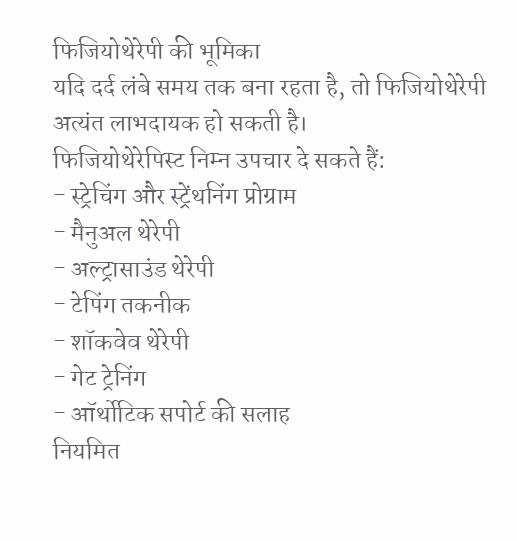फिजियोथेरेपी की भूमिका
यदि दर्द लंबे समय तक बना रहता है, तो फिजियोथेरेपी अत्यंत लाभदायक हो सकती है।
फिजियोथेरेपिस्ट निम्न उपचार दे सकते हैं:
- स्ट्रेचिंग और स्ट्रेंथनिंग प्रोग्राम
- मैनुअल थेरेपी
- अल्ट्रासाउंड थेरेपी
- टेपिंग तकनीक
- शॉकवेव थेरेपी
- गेट ट्रेनिंग
- ऑर्थोटिक सपोर्ट की सलाह
नियमित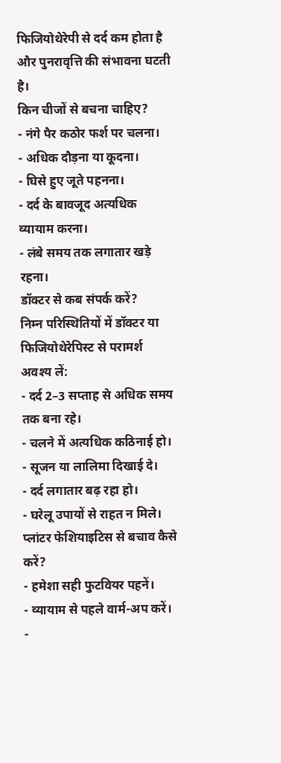फिजियोथेरेपी से दर्द कम होता है और पुनरावृत्ति की संभावना घटती है।
किन चीजों से बचना चाहिए?
- नंगे पैर कठोर फर्श पर चलना।
- अधिक दौड़ना या कूदना।
- घिसे हुए जूते पहनना।
- दर्द के बावजूद अत्यधिक व्यायाम करना।
- लंबे समय तक लगातार खड़े रहना।
डॉक्टर से कब संपर्क करें?
निम्न परिस्थितियों में डॉक्टर या फिजियोथेरेपिस्ट से परामर्श अवश्य लें:
- दर्द 2–3 सप्ताह से अधिक समय तक बना रहे।
- चलने में अत्यधिक कठिनाई हो।
- सूजन या लालिमा दिखाई दे।
- दर्द लगातार बढ़ रहा हो।
- घरेलू उपायों से राहत न मिले।
प्लांटर फेशियाइटिस से बचाव कैसे करें?
- हमेशा सही फुटवियर पहनें।
- व्यायाम से पहले वार्म-अप करें।
-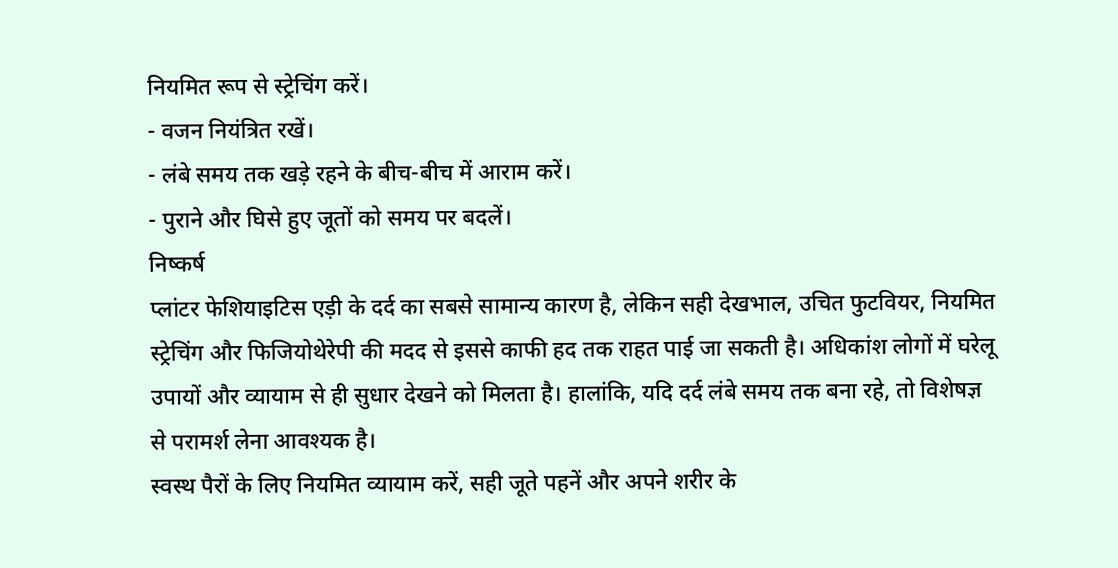नियमित रूप से स्ट्रेचिंग करें।
- वजन नियंत्रित रखें।
- लंबे समय तक खड़े रहने के बीच-बीच में आराम करें।
- पुराने और घिसे हुए जूतों को समय पर बदलें।
निष्कर्ष
प्लांटर फेशियाइटिस एड़ी के दर्द का सबसे सामान्य कारण है, लेकिन सही देखभाल, उचित फुटवियर, नियमित स्ट्रेचिंग और फिजियोथेरेपी की मदद से इससे काफी हद तक राहत पाई जा सकती है। अधिकांश लोगों में घरेलू उपायों और व्यायाम से ही सुधार देखने को मिलता है। हालांकि, यदि दर्द लंबे समय तक बना रहे, तो विशेषज्ञ से परामर्श लेना आवश्यक है।
स्वस्थ पैरों के लिए नियमित व्यायाम करें, सही जूते पहनें और अपने शरीर के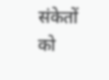संकेतों को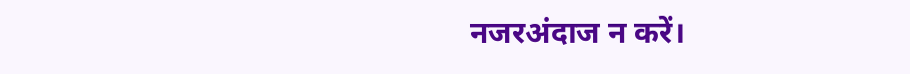नजरअंदाज न करें।